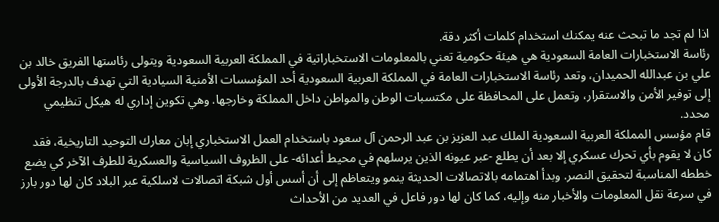اذا لم تجد ما تبحث عنه يمكنك استخدام كلمات أكثر دقة.
رئاسة الاستخبارات العامة السعودية هي هيئة حكومية تعني بالمعلومات الاستخباراتية في المملكة العربية السعودية ويتولى رئاستها الفريق خالد بن علي بن عبدالله الحميدان، وتعد رئاسة الاستخبارات العامة في المملكة العربية السعودية أحد المؤسسات الأمنية السيادية التي تهدف بالدرجة الأولى إلى توفير الأمن والاستقرار، وتعمل على المحافظة على مكتسبات الوطن والمواطن داخل المملكة وخارجها. وهي تكوين إداري له هيكل تنظيمي محدد.
قام مؤسس المملكة العربية السعودية الملك عبد العزيز بن عبد الرحمن آل سعود باستخدام العمل الاستخباري إبان معارك التوحيد التاريخية، فقد كان لا يقوم بأي تحرك عسكري إلا بعد أن يطلع -عبر عيونه الذين يرسلهم في محيط أعدائه- على الظروف السياسية والعسكرية للطرف الآخر كي يضع خططه المناسبة لتحقيق النصر. وبدأ اهتمامه بالاتصالات الحديثة ينمو ويتعاظم إلى أن أسس أول شبكة اتصالات لاسلكية عبر البلاد كان لها دور بارز في سرعة نقل المعلومات والأخبار منه وإليه، كما كان لها دور فاعل في العديد من الأحداث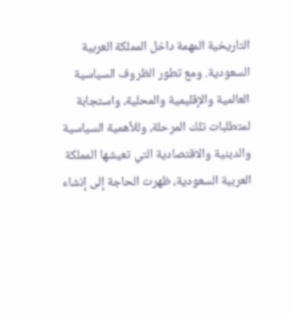التاريخية المهمة داخل المملكة العربية السعودية. ومع تطور الظروف السياسية العالمية والإقليمية والمحلية، واستجابة لمتطلبات تلك المرحلة، وللأهمية السياسية والدينية والاقتصادية التي تعيشها المملكة العربية السعودية، ظهرت الحاجة إلى إنشاء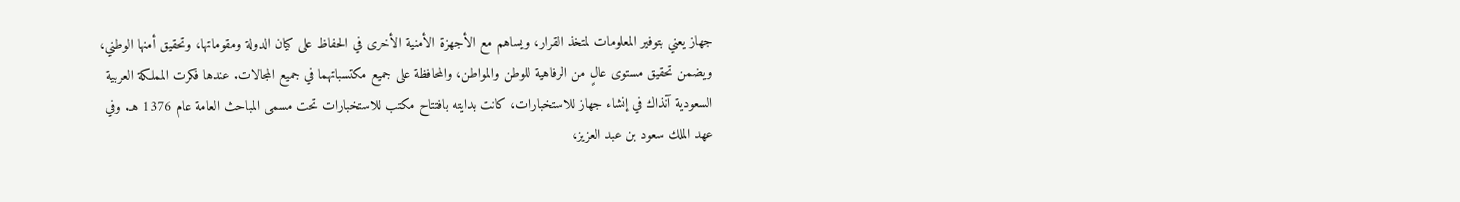جهاز يعني بتوفير المعلومات لمتخذ القرار، ويساهم مع الأجهزة الأمنية الأخرى في الحفاظ على كيان الدولة ومقوماتها، وتحقيق أمنها الوطني، ويضمن تحقيق مستوى عالٍ من الرفاهية للوطن والمواطن، والمحافظة على جميع مكتسباتهما في جميع المجالات. عندها فكرت المملكة العربية السعودية آنذاك في إنشاء جهاز للاستخبارات، كانت بدايته بافتتاح مكتب للاستخبارات تحت مسمى المباحث العامة عام 1376 هـ. وفي عهد الملك سعود بن عبد العزيز،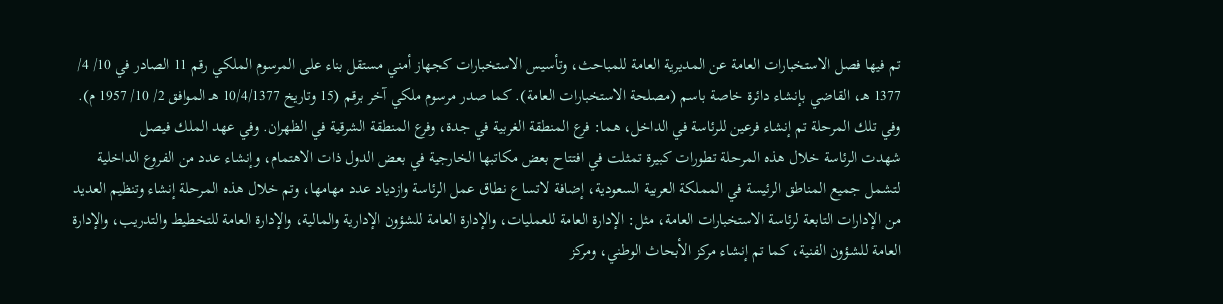تم فيها فصل الاستخبارات العامة عن المديرية العامة للمباحث، وتأسيس الاستخبارات كجهاز أمني مستقل بناء على المرسوم الملكي رقم 11 الصادر في 10/ 4/ 1377 هـ، القاضي بإنشاء دائرة خاصة باسم (مصلحة الاستخبارات العامة). كما صدر مرسوم ملكي آخر برقم (15 وتاريخ 10/4/1377 هـ الموافق 2/ 10/ 1957 م). وفي تلك المرحلة تم إنشاء فرعين للرئاسة في الداخل، هما: فرع المنطقة الغربية في جدة، وفرع المنطقة الشرقية في الظهران. وفي عهد الملك فيصل
شهدت الرئاسة خلال هذه المرحلة تطورات كبيرة تمثلت في افتتاح بعض مكاتبها الخارجية في بعض الدول ذات الاهتمام، وإنشاء عدد من الفروع الداخلية لتشمل جميع المناطق الرئيسة في المملكة العربية السعودية، إضافة لاتساع نطاق عمل الرئاسة وازدياد عدد مهامها، وتم خلال هذه المرحلة إنشاء وتنظيم العديد من الإدارات التابعة لرئاسة الاستخبارات العامة، مثل: الإدارة العامة للعمليات، والإدارة العامة للشؤون الإدارية والمالية، والإدارة العامة للتخطيط والتدريب، والإدارة العامة للشؤون الفنية، كما تم إنشاء مركز الأبحاث الوطني، ومركز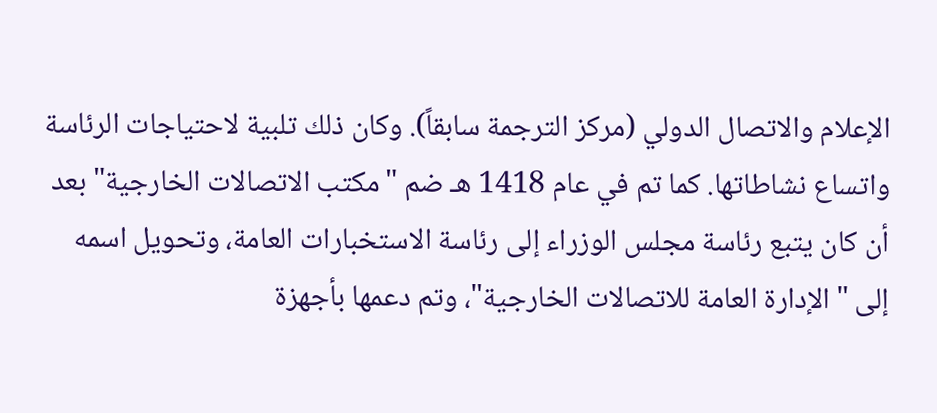الإعلام والاتصال الدولي (مركز الترجمة سابقاً). وكان ذلك تلبية لاحتياجات الرئاسة واتساع نشاطاتها. كما تم في عام 1418 هـ ضم "مكتب الاتصالات الخارجية" بعد أن كان يتبع رئاسة مجلس الوزراء إلى رئاسة الاستخبارات العامة، وتحويل اسمه إلى "الإدارة العامة للاتصالات الخارجية"، وتم دعمها بأجهزة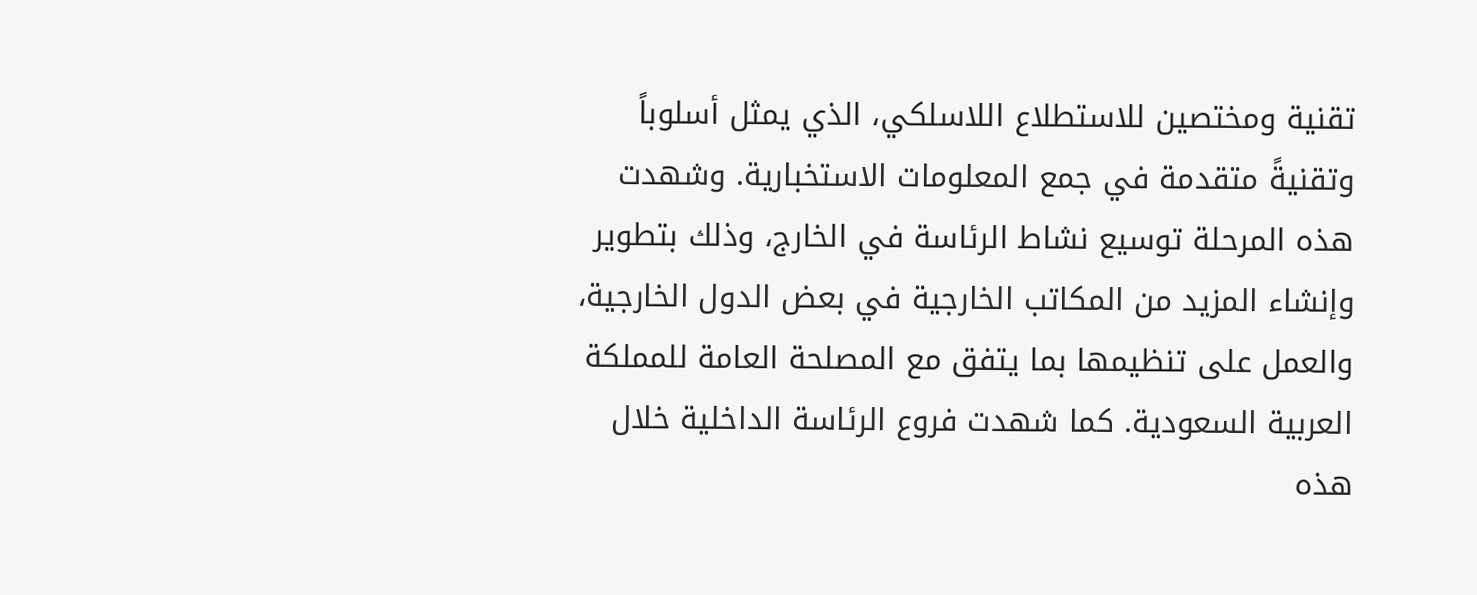تقنية ومختصين للاستطلاع اللاسلكي، الذي يمثل أسلوباً وتقنيةً متقدمة في جمع المعلومات الاستخبارية. وشهدت هذه المرحلة توسيع نشاط الرئاسة في الخارج، وذلك بتطوير وإنشاء المزيد من المكاتب الخارجية في بعض الدول الخارجية، والعمل على تنظيمها بما يتفق مع المصلحة العامة للمملكة العربية السعودية. كما شهدت فروع الرئاسة الداخلية خلال هذه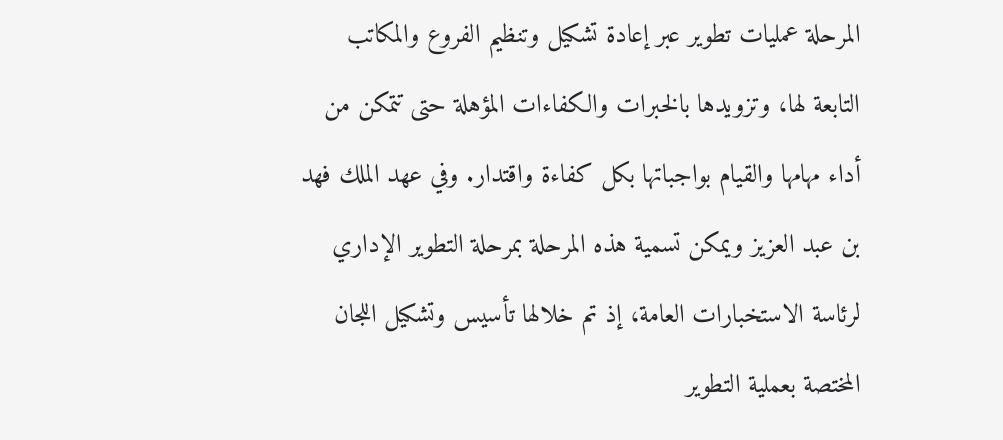المرحلة عمليات تطوير عبر إعادة تشكيل وتنظيم الفروع والمكاتب التابعة لها، وتزويدها بالخبرات والكفاءات المؤهلة حتى تتمكن من أداء مهامها والقيام بواجباتها بكل كفاءة واقتدار. وفي عهد الملك فهد بن عبد العزيز ويمكن تسمية هذه المرحلة بمرحلة التطوير الإداري لرئاسة الاستخبارات العامة، إذ تم خلالها تأسيس وتشكيل اللجان المختصة بعملية التطوير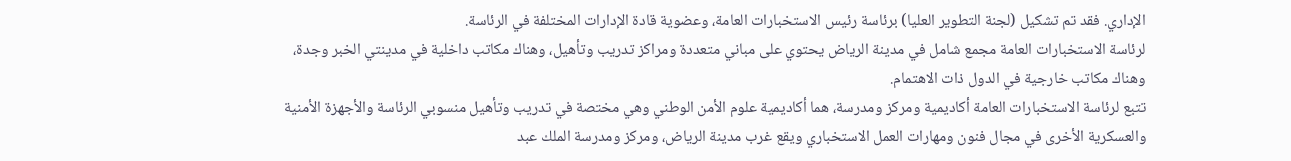الإداري. فقد تم تشكيل (لجنة التطوير العليا) برئاسة رئيس الاستخبارات العامة، وعضوية قادة الإدارات المختلفة في الرئاسة.
لرئاسة الاستخبارات العامة مجمع شامل في مدينة الرياض يحتوي على مباني متعددة ومراكز تدريب وتأهيل، وهناك مكاتب داخلية في مدينتي الخبر وجدة، وهناك مكاتب خارجية في الدول ذات الاهتمام.
تتبع لرئاسة الاستخبارات العامة أكاديمية ومركز ومدرسة، هما أكاديمية علوم الأمن الوطني وهي مختصة في تدريب وتأهيل منسوبي الرئاسة والأجهزة الأمنية والعسكرية الأخرى في مجال فنون ومهارات العمل الاستخباري ويقع غرب مدينة الرياض، ومركز ومدرسة الملك عبد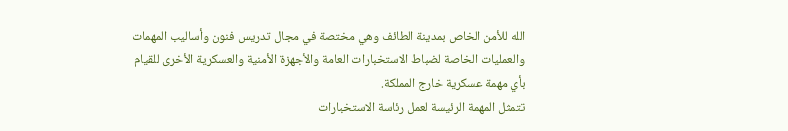الله للأمن الخاص بمدينة الطائف وهي مختصة في مجال تدريس فنون وأساليب المهمات والعمليات الخاصة لضباط الاستخبارات العامة والأجهزة الأمنية والعسكرية الأخرى للقيام بأي مهمة عسكرية خارج المملكة.
تتمثل المهمة الرئيسة لعمل رئاسة الاستخبارات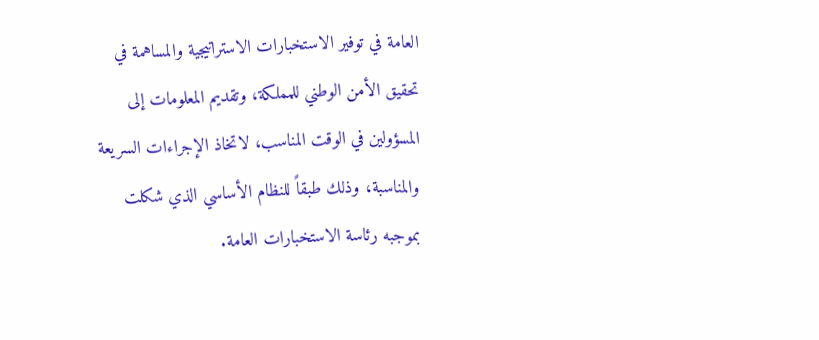العامة في توفير الاستخبارات الاستراتيجية والمساهمة في تحقيق الأمن الوطني للمملكة، وتقديم المعلومات إلى المسؤولين في الوقت المناسب، لاتخاذ الإجراءات السريعة والمناسبة، وذلك طبقاً للنظام الأساسي الذي شكلت بموجبه رئاسة الاستخبارات العامة.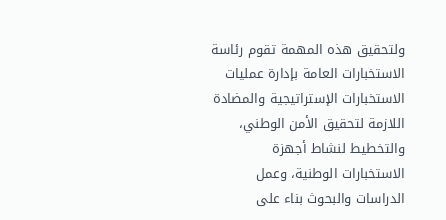ولتحقيق هذه المهمة تقوم رئاسة الاستخبارات العامة بإدارة عمليات الاستخبارات الإستراتيجية والمضادة اللازمة لتحقيق الأمن الوطني، والتخطيط لنشاط أجهزة الاستخبارات الوطنية، وعمل الدراسات والبحوث بناء على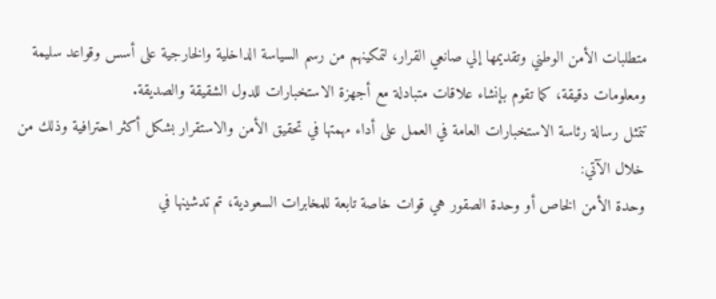متطلبات الأمن الوطني وتقديمها إلي صانعي القرار، لتمكينهم من رسم السياسة الداخلية والخارجية على أسس وقواعد سليمة ومعلومات دقيقة، كما تقوم بإنشاء علاقات متبادلة مع أجهزة الاستخبارات للدول الشقيقة والصديقة.
تتمثل رسالة رئاسة الاستخبارات العامة في العمل على أداء مهمتها في تحقيق الأمن والاستقرار بشكل أكثر احترافية وذلك من خلال الآتي:
وحدة الأمن الخاص أو وحدة الصقور هي قوات خاصة تابعة للمخابرات السعودية، تم تدشينها في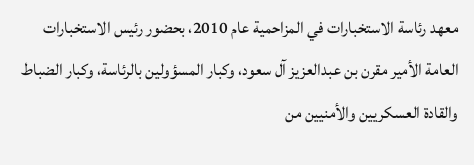معهد رئاسة الاستخبارات في المزاحمية عام 2010، بحضور رئيس الاستخبارات العامة الأمير مقرن بن عبدالعزيز آل سعود، وكبار المسؤولين بالرئاسة، وكبار الضباط والقادة العسكريين والأمنيين من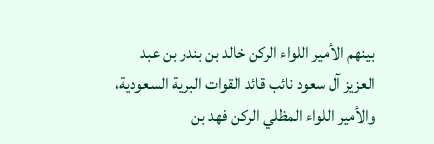بينهم الأمير اللواء الركن خالد بن بندر بن عبد العزيز آل سعود نائب قائد القوات البرية السعودية، والأمير اللواء المظلي الركن فهد بن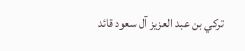تركي بن عبد العزيز آل سعود قائد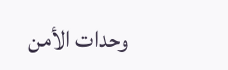وحدات الأمن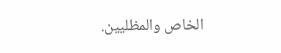الخاص والمظليين.